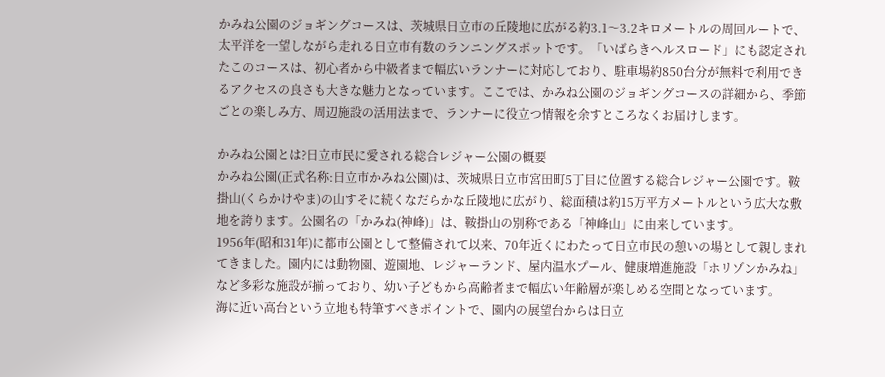かみね公園のジョギングコースは、茨城県日立市の丘陵地に広がる約3.1〜3.2キロメートルの周回ルートで、太平洋を一望しながら走れる日立市有数のランニングスポットです。「いばらきヘルスロード」にも認定されたこのコースは、初心者から中級者まで幅広いランナーに対応しており、駐車場約850台分が無料で利用できるアクセスの良さも大きな魅力となっています。ここでは、かみね公園のジョギングコースの詳細から、季節ごとの楽しみ方、周辺施設の活用法まで、ランナーに役立つ情報を余すところなくお届けします。

かみね公園とは?日立市民に愛される総合レジャー公園の概要
かみね公園(正式名称:日立市かみね公園)は、茨城県日立市宮田町5丁目に位置する総合レジャー公園です。鞍掛山(くらかけやま)の山すそに続くなだらかな丘陵地に広がり、総面積は約15万平方メートルという広大な敷地を誇ります。公園名の「かみね(神峰)」は、鞍掛山の別称である「神峰山」に由来しています。
1956年(昭和31年)に都市公園として整備されて以来、70年近くにわたって日立市民の憩いの場として親しまれてきました。園内には動物園、遊園地、レジャーランド、屋内温水プール、健康増進施設「ホリゾンかみね」など多彩な施設が揃っており、幼い子どもから高齢者まで幅広い年齢層が楽しめる空間となっています。
海に近い高台という立地も特筆すべきポイントで、園内の展望台からは日立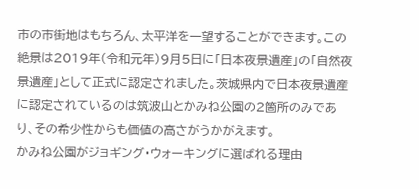市の市街地はもちろん、太平洋を一望することができます。この絶景は2019年(令和元年)9月5日に「日本夜景遺産」の「自然夜景遺産」として正式に認定されました。茨城県内で日本夜景遺産に認定されているのは筑波山とかみね公園の2箇所のみであり、その希少性からも価値の高さがうかがえます。
かみね公園がジョギング・ウォーキングに選ばれる理由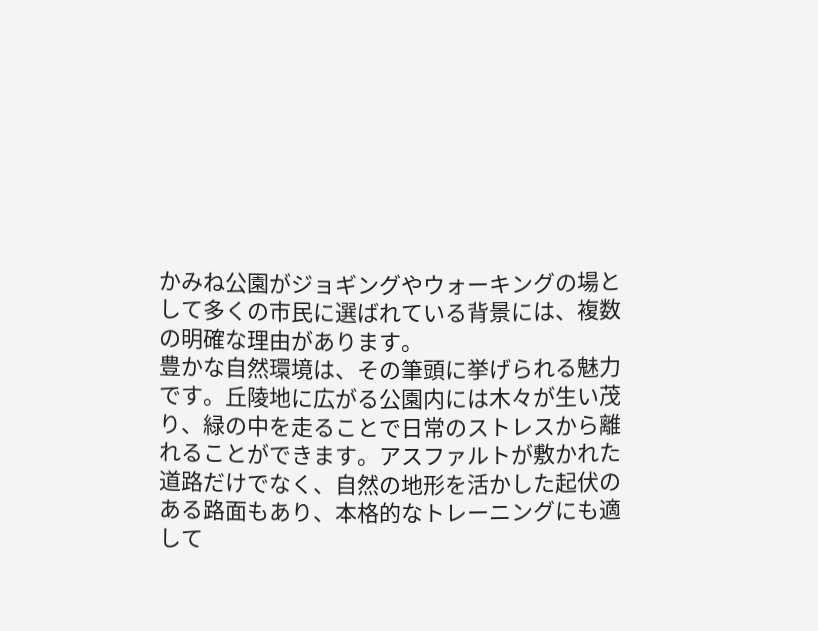かみね公園がジョギングやウォーキングの場として多くの市民に選ばれている背景には、複数の明確な理由があります。
豊かな自然環境は、その筆頭に挙げられる魅力です。丘陵地に広がる公園内には木々が生い茂り、緑の中を走ることで日常のストレスから離れることができます。アスファルトが敷かれた道路だけでなく、自然の地形を活かした起伏のある路面もあり、本格的なトレーニングにも適して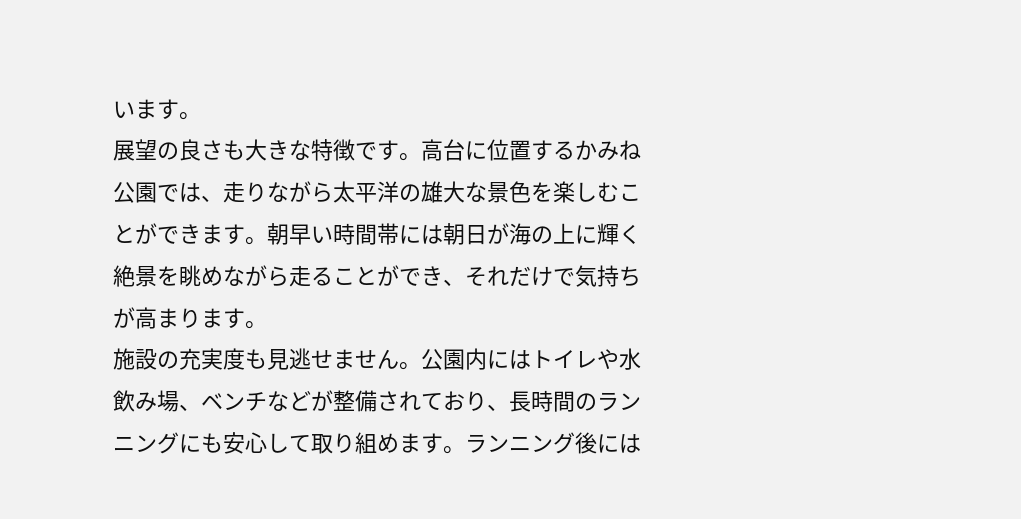います。
展望の良さも大きな特徴です。高台に位置するかみね公園では、走りながら太平洋の雄大な景色を楽しむことができます。朝早い時間帯には朝日が海の上に輝く絶景を眺めながら走ることができ、それだけで気持ちが高まります。
施設の充実度も見逃せません。公園内にはトイレや水飲み場、ベンチなどが整備されており、長時間のランニングにも安心して取り組めます。ランニング後には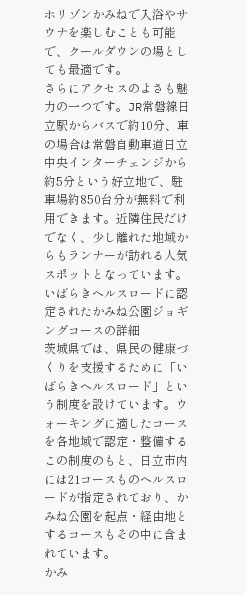ホリゾンかみねで入浴やサウナを楽しむことも可能で、クールダウンの場としても最適です。
さらにアクセスのよさも魅力の一つです。JR常磐線日立駅からバスで約10分、車の場合は常磐自動車道日立中央インターチェンジから約5分という好立地で、駐車場約850台分が無料で利用できます。近隣住民だけでなく、少し離れた地域からもランナーが訪れる人気スポットとなっています。
いばらきヘルスロードに認定されたかみね公園ジョギングコースの詳細
茨城県では、県民の健康づくりを支援するために「いばらきヘルスロード」という制度を設けています。ウォーキングに適したコースを各地域で認定・整備するこの制度のもと、日立市内には21コースものヘルスロードが指定されており、かみね公園を起点・経由地とするコースもその中に含まれています。
かみ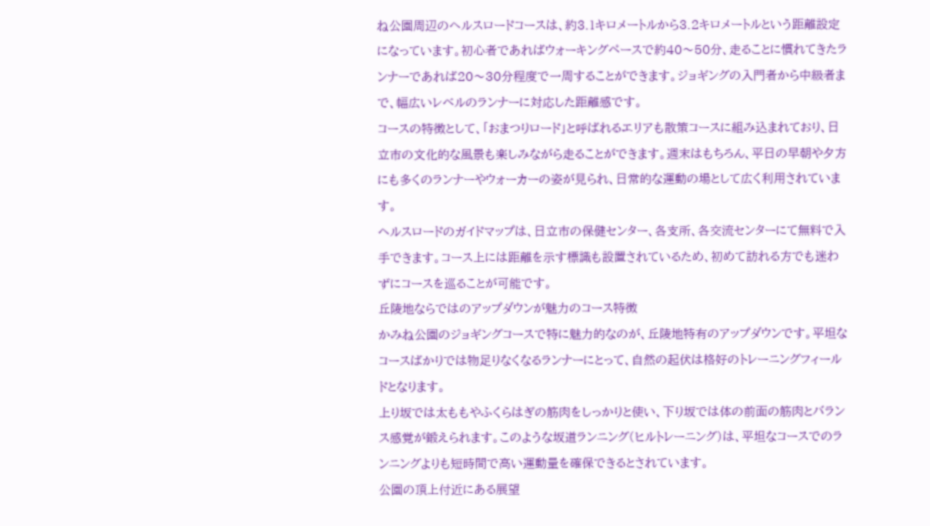ね公園周辺のヘルスロードコースは、約3.1キロメートルから3.2キロメートルという距離設定になっています。初心者であればウォーキングペースで約40〜50分、走ることに慣れてきたランナーであれば20〜30分程度で一周することができます。ジョギングの入門者から中級者まで、幅広いレベルのランナーに対応した距離感です。
コースの特徴として、「おまつりロード」と呼ばれるエリアも散策コースに組み込まれており、日立市の文化的な風景も楽しみながら走ることができます。週末はもちろん、平日の早朝や夕方にも多くのランナーやウォーカーの姿が見られ、日常的な運動の場として広く利用されています。
ヘルスロードのガイドマップは、日立市の保健センター、各支所、各交流センターにて無料で入手できます。コース上には距離を示す標識も設置されているため、初めて訪れる方でも迷わずにコースを巡ることが可能です。
丘陵地ならではのアップダウンが魅力のコース特徴
かみね公園のジョギングコースで特に魅力的なのが、丘陵地特有のアップダウンです。平坦なコースばかりでは物足りなくなるランナーにとって、自然の起伏は格好のトレーニングフィールドとなります。
上り坂では太ももやふくらはぎの筋肉をしっかりと使い、下り坂では体の前面の筋肉とバランス感覚が鍛えられます。このような坂道ランニング(ヒルトレーニング)は、平坦なコースでのランニングよりも短時間で高い運動量を確保できるとされています。
公園の頂上付近にある展望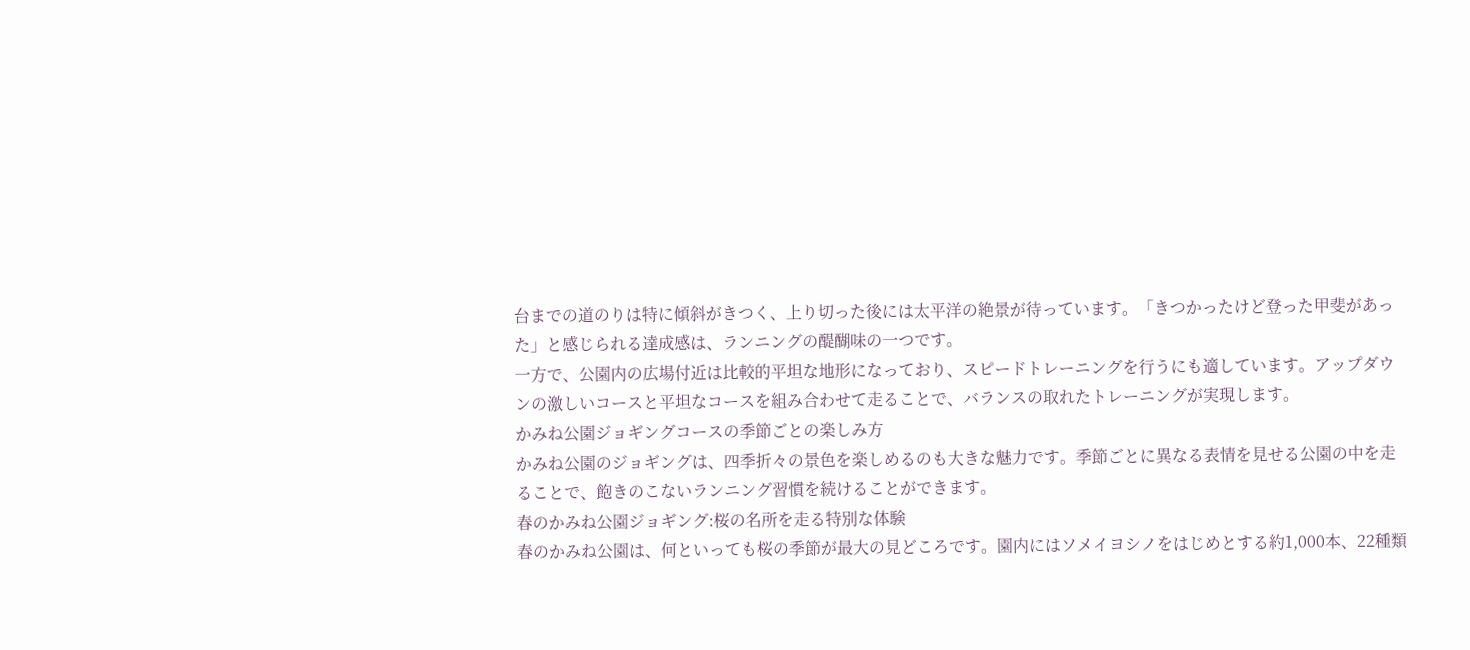台までの道のりは特に傾斜がきつく、上り切った後には太平洋の絶景が待っています。「きつかったけど登った甲斐があった」と感じられる達成感は、ランニングの醍醐味の一つです。
一方で、公園内の広場付近は比較的平坦な地形になっており、スピードトレーニングを行うにも適しています。アップダウンの激しいコースと平坦なコースを組み合わせて走ることで、バランスの取れたトレーニングが実現します。
かみね公園ジョギングコースの季節ごとの楽しみ方
かみね公園のジョギングは、四季折々の景色を楽しめるのも大きな魅力です。季節ごとに異なる表情を見せる公園の中を走ることで、飽きのこないランニング習慣を続けることができます。
春のかみね公園ジョギング:桜の名所を走る特別な体験
春のかみね公園は、何といっても桜の季節が最大の見どころです。園内にはソメイヨシノをはじめとする約1,000本、22種類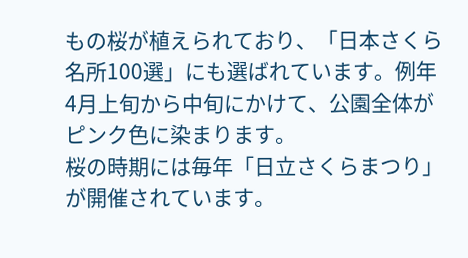もの桜が植えられており、「日本さくら名所100選」にも選ばれています。例年4月上旬から中旬にかけて、公園全体がピンク色に染まります。
桜の時期には毎年「日立さくらまつり」が開催されています。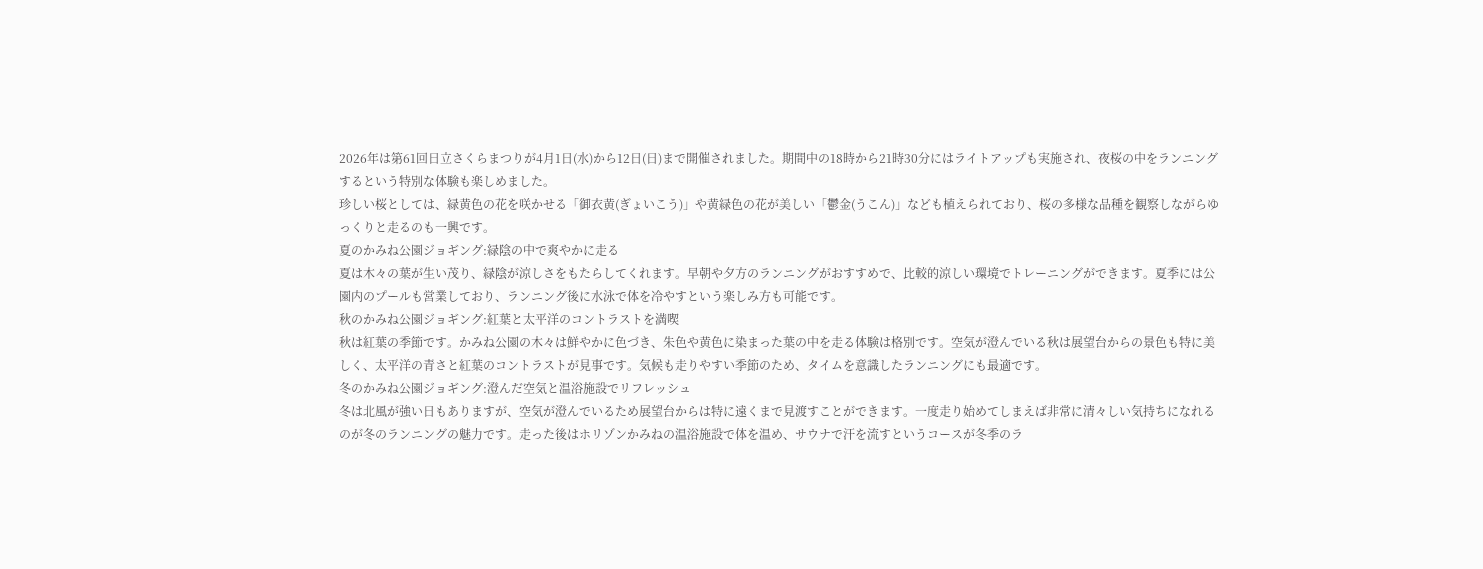2026年は第61回日立さくらまつりが4月1日(水)から12日(日)まで開催されました。期間中の18時から21時30分にはライトアップも実施され、夜桜の中をランニングするという特別な体験も楽しめました。
珍しい桜としては、緑黄色の花を咲かせる「御衣黄(ぎょいこう)」や黄緑色の花が美しい「鬱金(うこん)」なども植えられており、桜の多様な品種を観察しながらゆっくりと走るのも一興です。
夏のかみね公園ジョギング:緑陰の中で爽やかに走る
夏は木々の葉が生い茂り、緑陰が涼しさをもたらしてくれます。早朝や夕方のランニングがおすすめで、比較的涼しい環境でトレーニングができます。夏季には公園内のプールも営業しており、ランニング後に水泳で体を冷やすという楽しみ方も可能です。
秋のかみね公園ジョギング:紅葉と太平洋のコントラストを満喫
秋は紅葉の季節です。かみね公園の木々は鮮やかに色づき、朱色や黄色に染まった葉の中を走る体験は格別です。空気が澄んでいる秋は展望台からの景色も特に美しく、太平洋の青さと紅葉のコントラストが見事です。気候も走りやすい季節のため、タイムを意識したランニングにも最適です。
冬のかみね公園ジョギング:澄んだ空気と温浴施設でリフレッシュ
冬は北風が強い日もありますが、空気が澄んでいるため展望台からは特に遠くまで見渡すことができます。一度走り始めてしまえば非常に清々しい気持ちになれるのが冬のランニングの魅力です。走った後はホリゾンかみねの温浴施設で体を温め、サウナで汗を流すというコースが冬季のラ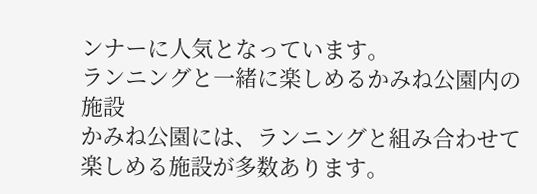ンナーに人気となっています。
ランニングと一緒に楽しめるかみね公園内の施設
かみね公園には、ランニングと組み合わせて楽しめる施設が多数あります。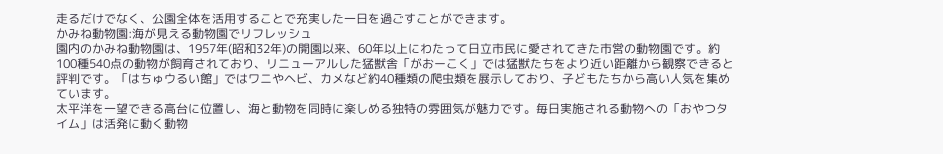走るだけでなく、公園全体を活用することで充実した一日を過ごすことができます。
かみね動物園:海が見える動物園でリフレッシュ
園内のかみね動物園は、1957年(昭和32年)の開園以来、60年以上にわたって日立市民に愛されてきた市営の動物園です。約100種540点の動物が飼育されており、リニューアルした猛獣舎「がおーこく」では猛獣たちをより近い距離から観察できると評判です。「はちゅウるい館」ではワニやヘビ、カメなど約40種類の爬虫類を展示しており、子どもたちから高い人気を集めています。
太平洋を一望できる高台に位置し、海と動物を同時に楽しめる独特の雰囲気が魅力です。毎日実施される動物への「おやつタイム」は活発に動く動物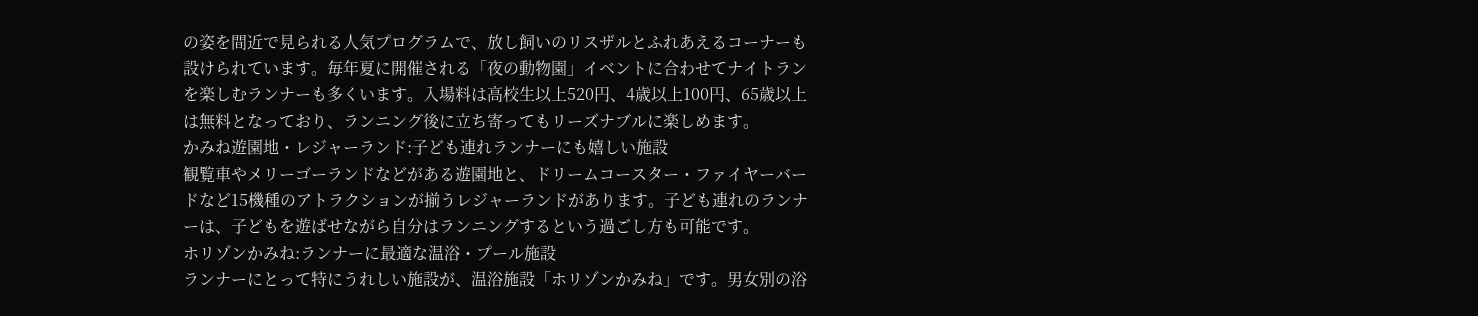の姿を間近で見られる人気プログラムで、放し飼いのリスザルとふれあえるコーナーも設けられています。毎年夏に開催される「夜の動物園」イベントに合わせてナイトランを楽しむランナーも多くいます。入場料は高校生以上520円、4歳以上100円、65歳以上は無料となっており、ランニング後に立ち寄ってもリーズナブルに楽しめます。
かみね遊園地・レジャーランド:子ども連れランナーにも嬉しい施設
観覧車やメリーゴーランドなどがある遊園地と、ドリームコースター・ファイヤーバードなど15機種のアトラクションが揃うレジャーランドがあります。子ども連れのランナーは、子どもを遊ばせながら自分はランニングするという過ごし方も可能です。
ホリゾンかみね:ランナーに最適な温浴・プール施設
ランナーにとって特にうれしい施設が、温浴施設「ホリゾンかみね」です。男女別の浴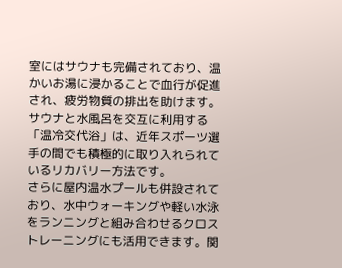室にはサウナも完備されており、温かいお湯に浸かることで血行が促進され、疲労物質の排出を助けます。サウナと水風呂を交互に利用する「温冷交代浴」は、近年スポーツ選手の間でも積極的に取り入れられているリカバリー方法です。
さらに屋内温水プールも併設されており、水中ウォーキングや軽い水泳をランニングと組み合わせるクロストレーニングにも活用できます。関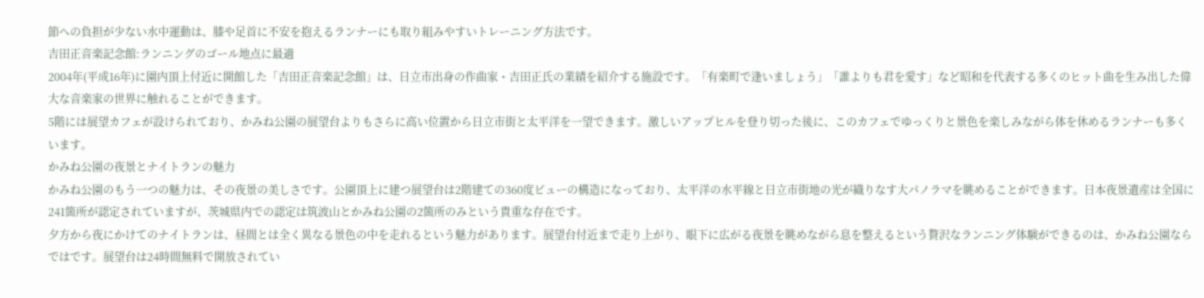節への負担が少ない水中運動は、膝や足首に不安を抱えるランナーにも取り組みやすいトレーニング方法です。
吉田正音楽記念館:ランニングのゴール地点に最適
2004年(平成16年)に園内頂上付近に開館した「吉田正音楽記念館」は、日立市出身の作曲家・吉田正氏の業績を紹介する施設です。「有楽町で逢いましょう」「誰よりも君を愛す」など昭和を代表する多くのヒット曲を生み出した偉大な音楽家の世界に触れることができます。
5階には展望カフェが設けられており、かみね公園の展望台よりもさらに高い位置から日立市街と太平洋を一望できます。激しいアップヒルを登り切った後に、このカフェでゆっくりと景色を楽しみながら体を休めるランナーも多くいます。
かみね公園の夜景とナイトランの魅力
かみね公園のもう一つの魅力は、その夜景の美しさです。公園頂上に建つ展望台は2階建ての360度ビューの構造になっており、太平洋の水平線と日立市街地の光が織りなす大パノラマを眺めることができます。日本夜景遺産は全国に241箇所が認定されていますが、茨城県内での認定は筑波山とかみね公園の2箇所のみという貴重な存在です。
夕方から夜にかけてのナイトランは、昼間とは全く異なる景色の中を走れるという魅力があります。展望台付近まで走り上がり、眼下に広がる夜景を眺めながら息を整えるという贅沢なランニング体験ができるのは、かみね公園ならではです。展望台は24時間無料で開放されてい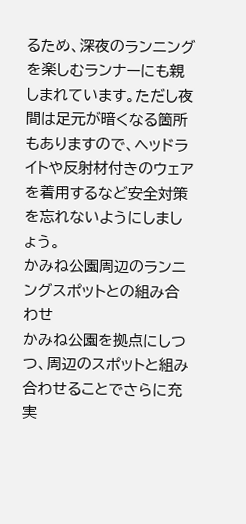るため、深夜のランニングを楽しむランナーにも親しまれています。ただし夜間は足元が暗くなる箇所もありますので、ヘッドライトや反射材付きのウェアを着用するなど安全対策を忘れないようにしましょう。
かみね公園周辺のランニングスポットとの組み合わせ
かみね公園を拠点にしつつ、周辺のスポットと組み合わせることでさらに充実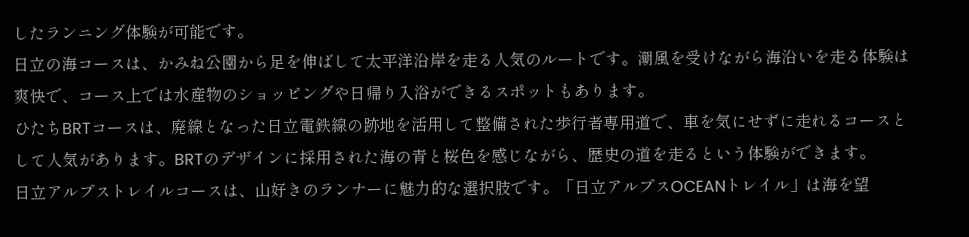したランニング体験が可能です。
日立の海コースは、かみね公園から足を伸ばして太平洋沿岸を走る人気のルートです。潮風を受けながら海沿いを走る体験は爽快で、コース上では水産物のショッピングや日帰り入浴ができるスポットもあります。
ひたちBRTコースは、廃線となった日立電鉄線の跡地を活用して整備された歩行者専用道で、車を気にせずに走れるコースとして人気があります。BRTのデザインに採用された海の青と桜色を感じながら、歴史の道を走るという体験ができます。
日立アルプストレイルコースは、山好きのランナーに魅力的な選択肢です。「日立アルプスOCEANトレイル」は海を望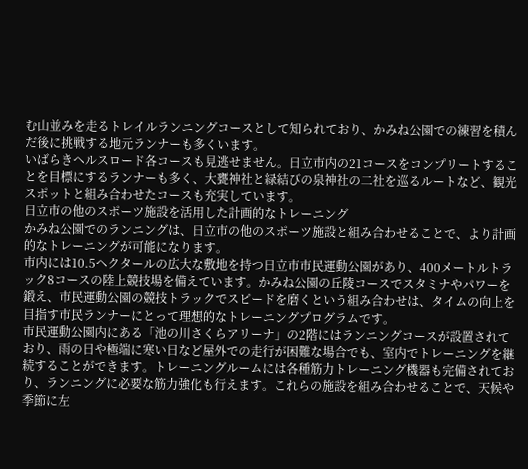む山並みを走るトレイルランニングコースとして知られており、かみね公園での練習を積んだ後に挑戦する地元ランナーも多くいます。
いばらきヘルスロード各コースも見逃せません。日立市内の21コースをコンプリートすることを目標にするランナーも多く、大甕神社と緑結びの泉神社の二社を巡るルートなど、観光スポットと組み合わせたコースも充実しています。
日立市の他のスポーツ施設を活用した計画的なトレーニング
かみね公園でのランニングは、日立市の他のスポーツ施設と組み合わせることで、より計画的なトレーニングが可能になります。
市内には10.5ヘクタールの広大な敷地を持つ日立市市民運動公園があり、400メートルトラック8コースの陸上競技場を備えています。かみね公園の丘陵コースでスタミナやパワーを鍛え、市民運動公園の競技トラックでスピードを磨くという組み合わせは、タイムの向上を目指す市民ランナーにとって理想的なトレーニングプログラムです。
市民運動公園内にある「池の川さくらアリーナ」の2階にはランニングコースが設置されており、雨の日や極端に寒い日など屋外での走行が困難な場合でも、室内でトレーニングを継続することができます。トレーニングルームには各種筋力トレーニング機器も完備されており、ランニングに必要な筋力強化も行えます。これらの施設を組み合わせることで、天候や季節に左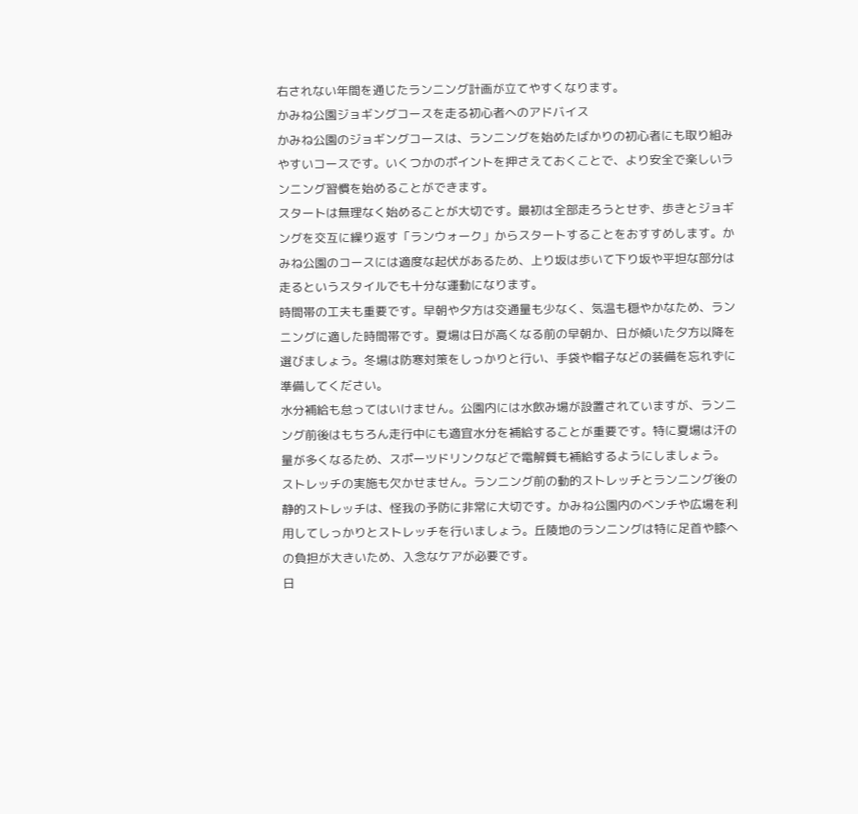右されない年間を通じたランニング計画が立てやすくなります。
かみね公園ジョギングコースを走る初心者へのアドバイス
かみね公園のジョギングコースは、ランニングを始めたばかりの初心者にも取り組みやすいコースです。いくつかのポイントを押さえておくことで、より安全で楽しいランニング習慣を始めることができます。
スタートは無理なく始めることが大切です。最初は全部走ろうとせず、歩きとジョギングを交互に繰り返す「ランウォーク」からスタートすることをおすすめします。かみね公園のコースには適度な起伏があるため、上り坂は歩いて下り坂や平坦な部分は走るというスタイルでも十分な運動になります。
時間帯の工夫も重要です。早朝や夕方は交通量も少なく、気温も穏やかなため、ランニングに適した時間帯です。夏場は日が高くなる前の早朝か、日が傾いた夕方以降を選びましょう。冬場は防寒対策をしっかりと行い、手袋や帽子などの装備を忘れずに準備してください。
水分補給も怠ってはいけません。公園内には水飲み場が設置されていますが、ランニング前後はもちろん走行中にも適宜水分を補給することが重要です。特に夏場は汗の量が多くなるため、スポーツドリンクなどで電解質も補給するようにしましょう。
ストレッチの実施も欠かせません。ランニング前の動的ストレッチとランニング後の静的ストレッチは、怪我の予防に非常に大切です。かみね公園内のベンチや広場を利用してしっかりとストレッチを行いましょう。丘陵地のランニングは特に足首や膝への負担が大きいため、入念なケアが必要です。
日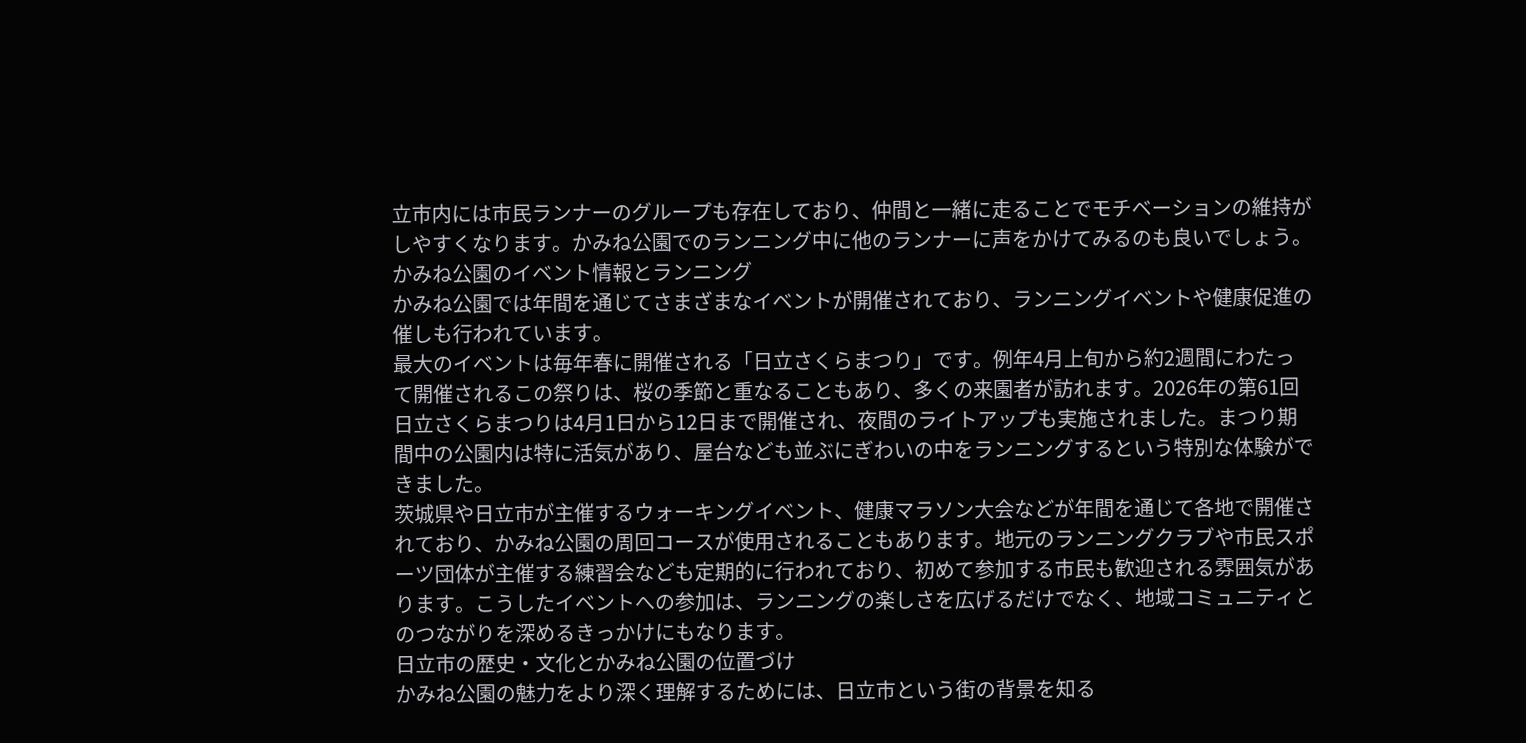立市内には市民ランナーのグループも存在しており、仲間と一緒に走ることでモチベーションの維持がしやすくなります。かみね公園でのランニング中に他のランナーに声をかけてみるのも良いでしょう。
かみね公園のイベント情報とランニング
かみね公園では年間を通じてさまざまなイベントが開催されており、ランニングイベントや健康促進の催しも行われています。
最大のイベントは毎年春に開催される「日立さくらまつり」です。例年4月上旬から約2週間にわたって開催されるこの祭りは、桜の季節と重なることもあり、多くの来園者が訪れます。2026年の第61回日立さくらまつりは4月1日から12日まで開催され、夜間のライトアップも実施されました。まつり期間中の公園内は特に活気があり、屋台なども並ぶにぎわいの中をランニングするという特別な体験ができました。
茨城県や日立市が主催するウォーキングイベント、健康マラソン大会などが年間を通じて各地で開催されており、かみね公園の周回コースが使用されることもあります。地元のランニングクラブや市民スポーツ団体が主催する練習会なども定期的に行われており、初めて参加する市民も歓迎される雰囲気があります。こうしたイベントへの参加は、ランニングの楽しさを広げるだけでなく、地域コミュニティとのつながりを深めるきっかけにもなります。
日立市の歴史・文化とかみね公園の位置づけ
かみね公園の魅力をより深く理解するためには、日立市という街の背景を知る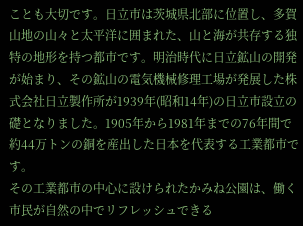ことも大切です。日立市は茨城県北部に位置し、多賀山地の山々と太平洋に囲まれた、山と海が共存する独特の地形を持つ都市です。明治時代に日立鉱山の開発が始まり、その鉱山の電気機械修理工場が発展した株式会社日立製作所が1939年(昭和14年)の日立市設立の礎となりました。1905年から1981年までの76年間で約44万トンの銅を産出した日本を代表する工業都市です。
その工業都市の中心に設けられたかみね公園は、働く市民が自然の中でリフレッシュできる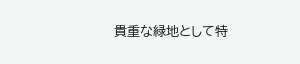貴重な緑地として特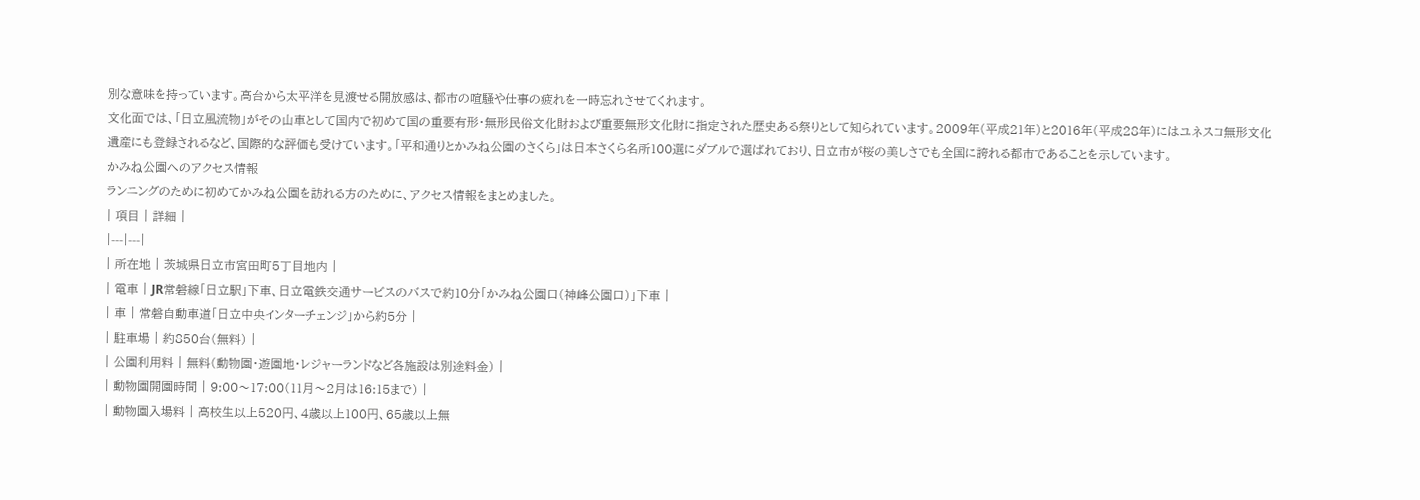別な意味を持っています。高台から太平洋を見渡せる開放感は、都市の喧騒や仕事の疲れを一時忘れさせてくれます。
文化面では、「日立風流物」がその山車として国内で初めて国の重要有形・無形民俗文化財および重要無形文化財に指定された歴史ある祭りとして知られています。2009年(平成21年)と2016年(平成28年)にはユネスコ無形文化遺産にも登録されるなど、国際的な評価も受けています。「平和通りとかみね公園のさくら」は日本さくら名所100選にダブルで選ばれており、日立市が桜の美しさでも全国に誇れる都市であることを示しています。
かみね公園へのアクセス情報
ランニングのために初めてかみね公園を訪れる方のために、アクセス情報をまとめました。
| 項目 | 詳細 |
|---|---|
| 所在地 | 茨城県日立市宮田町5丁目地内 |
| 電車 | JR常磐線「日立駅」下車、日立電鉄交通サービスのバスで約10分「かみね公園口(神峰公園口)」下車 |
| 車 | 常磐自動車道「日立中央インターチェンジ」から約5分 |
| 駐車場 | 約850台(無料) |
| 公園利用料 | 無料(動物園・遊園地・レジャーランドなど各施設は別途料金) |
| 動物園開園時間 | 9:00〜17:00(11月〜2月は16:15まで) |
| 動物園入場料 | 高校生以上520円、4歳以上100円、65歳以上無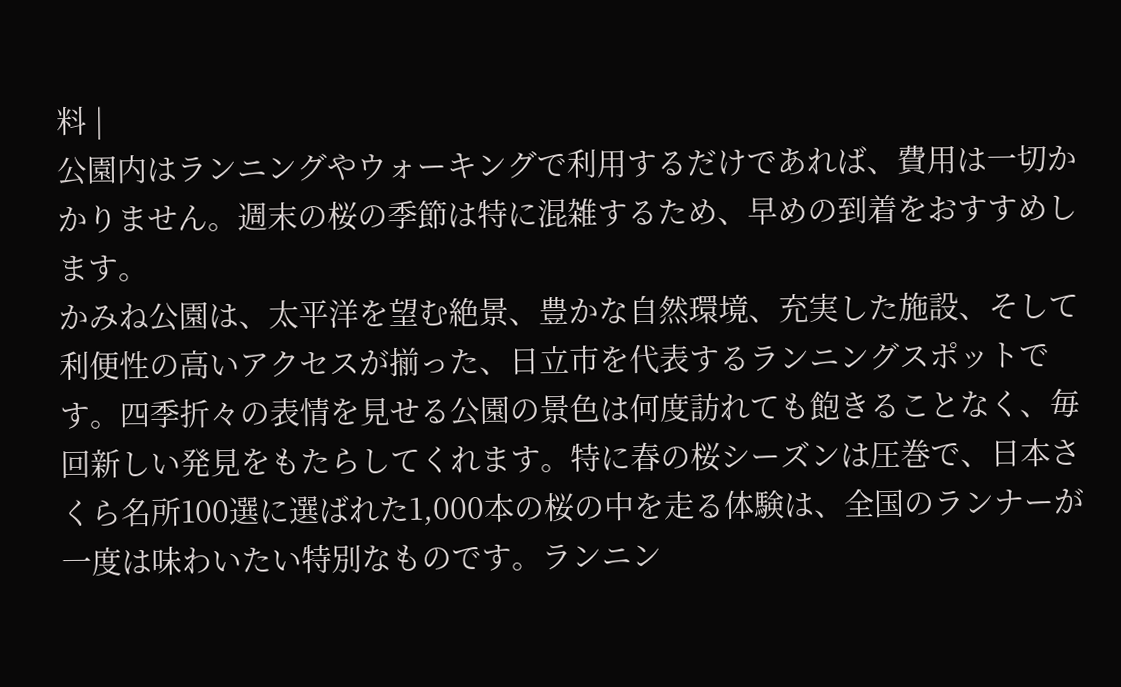料 |
公園内はランニングやウォーキングで利用するだけであれば、費用は一切かかりません。週末の桜の季節は特に混雑するため、早めの到着をおすすめします。
かみね公園は、太平洋を望む絶景、豊かな自然環境、充実した施設、そして利便性の高いアクセスが揃った、日立市を代表するランニングスポットです。四季折々の表情を見せる公園の景色は何度訪れても飽きることなく、毎回新しい発見をもたらしてくれます。特に春の桜シーズンは圧巻で、日本さくら名所100選に選ばれた1,000本の桜の中を走る体験は、全国のランナーが一度は味わいたい特別なものです。ランニン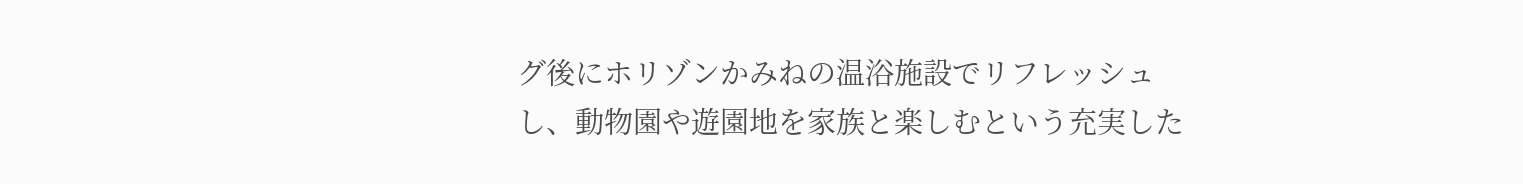グ後にホリゾンかみねの温浴施設でリフレッシュし、動物園や遊園地を家族と楽しむという充実した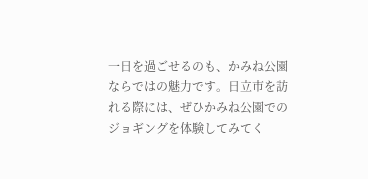一日を過ごせるのも、かみね公園ならではの魅力です。日立市を訪れる際には、ぜひかみね公園でのジョギングを体験してみてく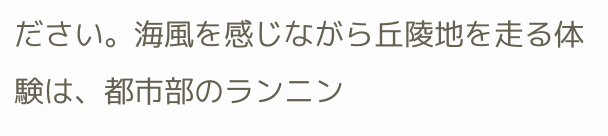ださい。海風を感じながら丘陵地を走る体験は、都市部のランニン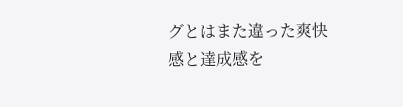グとはまた違った爽快感と達成感を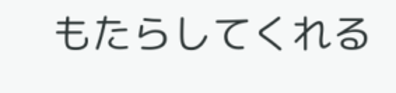もたらしてくれる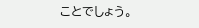ことでしょう。